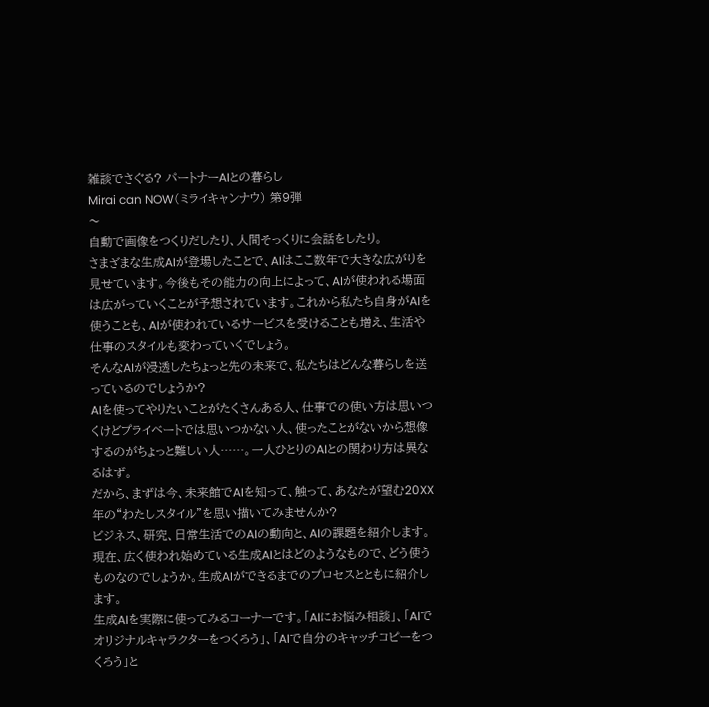雑談でさぐる? パートナーAIとの暮らし
Mirai can NOW(ミライキャンナウ) 第9弾
〜
自動で画像をつくりだしたり、人間そっくりに会話をしたり。
さまざまな生成AIが登場したことで、AIはここ数年で大きな広がりを見せています。今後もその能力の向上によって、AIが使われる場面は広がっていくことが予想されています。これから私たち自身がAIを使うことも、AIが使われているサービスを受けることも増え、生活や仕事のスタイルも変わっていくでしょう。
そんなAIが浸透したちょっと先の未来で、私たちはどんな暮らしを送っているのでしょうか?
AIを使ってやりたいことがたくさんある人、仕事での使い方は思いつくけどプライベートでは思いつかない人、使ったことがないから想像するのがちょっと難しい人……。一人ひとりのAIとの関わり方は異なるはず。
だから、まずは今、未来館でAIを知って、触って、あなたが望む20XX年の“わたしスタイル”を思い描いてみませんか?
ビジネス、研究、日常生活でのAIの動向と、AIの課題を紹介します。
現在、広く使われ始めている生成AIとはどのようなもので、どう使うものなのでしょうか。生成AIができるまでのプロセスとともに紹介します。
生成AIを実際に使ってみるコーナーです。「AIにお悩み相談」、「AIでオリジナルキャラクターをつくろう」、「AIで自分のキャッチコピーをつくろう」と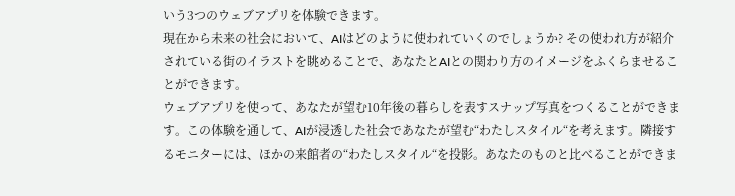いう3つのウェブアプリを体験できます。
現在から未来の社会において、AIはどのように使われていくのでしょうか? その使われ方が紹介されている街のイラストを眺めることで、あなたとAIとの関わり方のイメージをふくらませることができます。
ウェブアプリを使って、あなたが望む10年後の暮らしを表すスナップ写真をつくることができます。この体験を通して、AIが浸透した社会であなたが望む“わたしスタイル“を考えます。隣接するモニターには、ほかの来館者の“わたしスタイル“を投影。あなたのものと比べることができま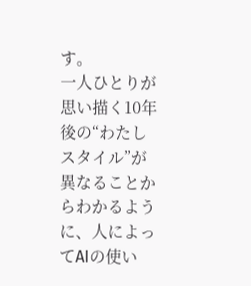す。
一人ひとりが思い描く10年後の“わたしスタイル”が異なることからわかるように、人によってAIの使い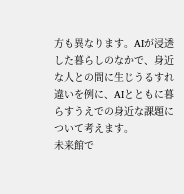方も異なります。AIが浸透した暮らしのなかで、身近な人との間に生じうるすれ違いを例に、AIとともに暮らすうえでの身近な課題について考えます。
未来館で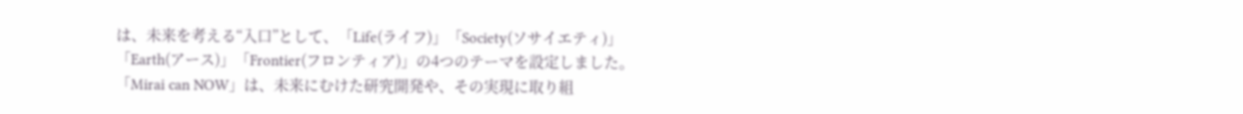は、未来を考える“入口”として、「Life(ライフ)」「Society(ソサイエティ)」「Earth(アース)」「Frontier(フロンティア)」の4つのテーマを設定しました。「Mirai can NOW」は、未来にむけた研究開発や、その実現に取り組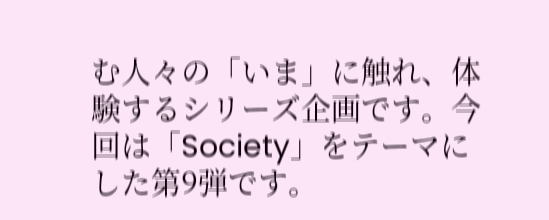む人々の「いま」に触れ、体験するシリーズ企画です。今回は「Society」をテーマにした第9弾です。